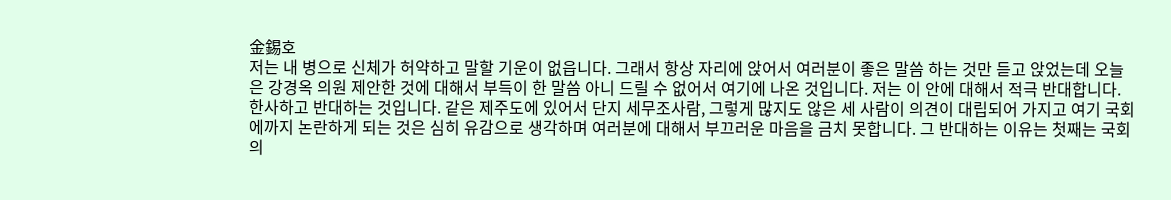金錫호
저는 내 병으로 신체가 허약하고 말할 기운이 없읍니다. 그래서 항상 자리에 앉어서 여러분이 좋은 말씀 하는 것만 듣고 앉었는데 오늘은 강경옥 의원 제안한 것에 대해서 부득이 한 말씀 아니 드릴 수 없어서 여기에 나온 것입니다. 저는 이 안에 대해서 적극 반대합니다. 한사하고 반대하는 것입니다. 같은 제주도에 있어서 단지 세무조사람, 그렇게 많지도 않은 세 사람이 의견이 대립되어 가지고 여기 국회에까지 논란하게 되는 것은 심히 유감으로 생각하며 여러분에 대해서 부끄러운 마음을 금치 못합니다. 그 반대하는 이유는 첫째는 국회의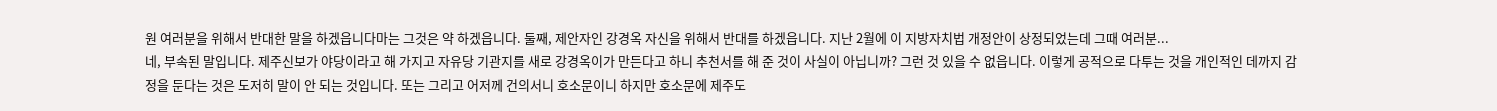원 여러분을 위해서 반대한 말을 하겠읍니다마는 그것은 약 하겠읍니다. 둘째, 제안자인 강경옥 자신을 위해서 반대를 하겠읍니다. 지난 2월에 이 지방자치법 개정안이 상정되었는데 그때 여러분...
네, 부속된 말입니다. 제주신보가 야당이라고 해 가지고 자유당 기관지를 새로 강경옥이가 만든다고 하니 추천서를 해 준 것이 사실이 아닙니까? 그런 것 있을 수 없읍니다. 이렇게 공적으로 다투는 것을 개인적인 데까지 감정을 둔다는 것은 도저히 말이 안 되는 것입니다. 또는 그리고 어저께 건의서니 호소문이니 하지만 호소문에 제주도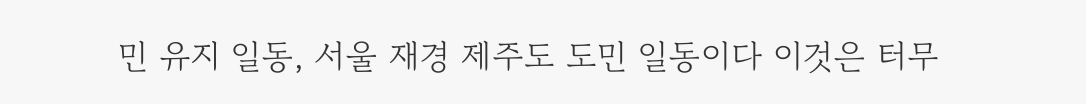민 유지 일동, 서울 재경 제주도 도민 일동이다 이것은 터무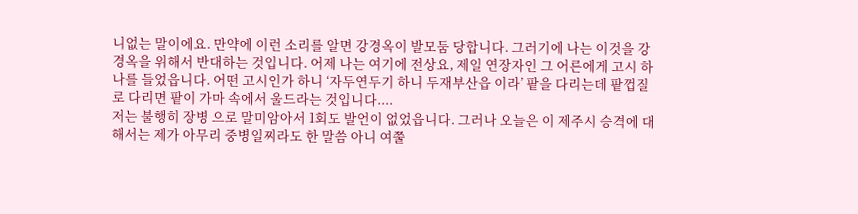니없는 말이에요. 만약에 이런 소리를 알면 강경옥이 발모둠 당합니다. 그러기에 나는 이것을 강경옥을 위해서 반대하는 것입니다. 어제 나는 여기에 전상요, 제일 연장자인 그 어른에게 고시 하나를 들었읍니다. 어떤 고시인가 하니 ‘자두연두기 하니 두재부산읍 이라’ 팥을 다리는데 팥껍질로 다리면 팥이 가마 속에서 울드라는 것입니다....
저는 불행히 장병 으로 말미암아서 1회도 발언이 없었읍니다. 그러나 오늘은 이 제주시 승격에 대해서는 제가 아무리 중병일찌라도 한 말씀 아니 여쭐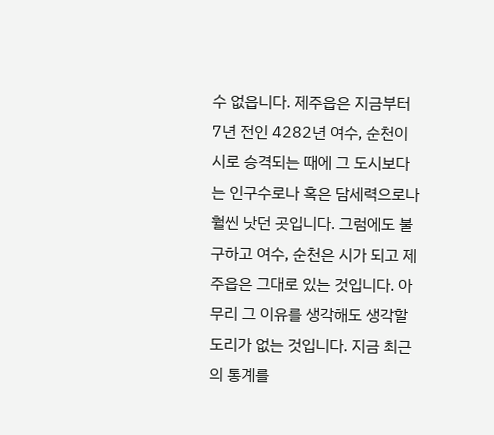수 없읍니다. 제주읍은 지금부터 7년 전인 4282년 여수, 순천이 시로 승격되는 때에 그 도시보다는 인구수로나 혹은 담세력으로나 훨씬 낫던 곳입니다. 그럼에도 불구하고 여수, 순천은 시가 되고 제주읍은 그대로 있는 것입니다. 아무리 그 이유를 생각해도 생각할 도리가 없는 것입니다. 지금 최근의 통계를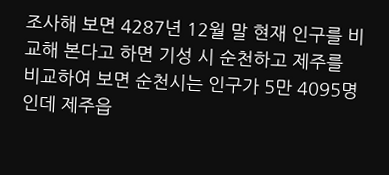조사해 보면 4287년 12월 말 현재 인구를 비교해 본다고 하면 기성 시 순천하고 제주를 비교하여 보면 순천시는 인구가 5만 4095명인데 제주읍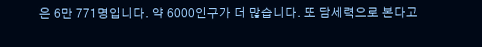은 6만 771명입니다. 약 6000인구가 더 많습니다. 또 담세력으로 본다고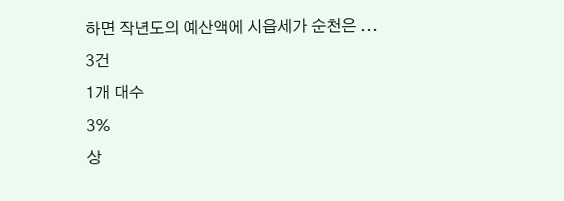하면 작년도의 예산액에 시읍세가 순천은 ...
3건
1개 대수
3%
상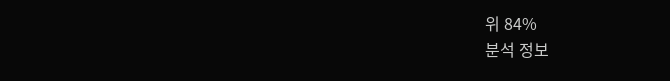위 84%
분석 정보